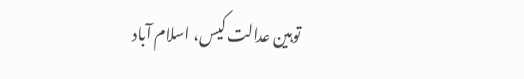توہین عدالت کیس، اسلام آباد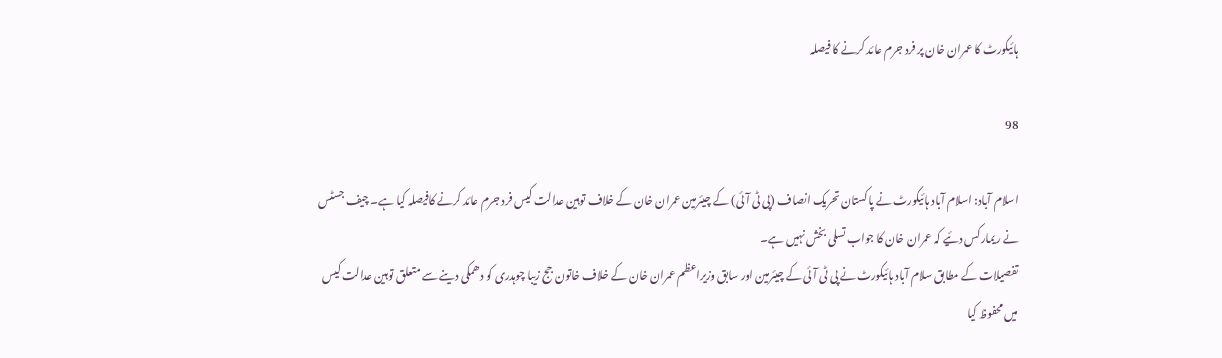ہائیکورٹ کا عمران خان پر فرد جرم عائد کرنے کا فیصلہ

98

اسلام آباد: اسلام آباد ہائیکورٹ نے پاکستان تحریک انصاف (پی ٹی آئی) کے چیئرمین عمران خان کے خلاف توہین عدالت کیس فرد جرم عائد کرنے کافیصلہ کیا ہے۔ چیف جسٹس نے ریمارکس دئیے کہ عمران خان کا جواب تسلی بخش نہیں ہے۔
تفصیلات کے مطابق سلام آباد ہائیکورٹ نے پی ٹی آئی کے چیئرمین اور سابق وزیراعظم عمران خان کے خلاف خاتون جج زیبا چوہدری کو دھمکی دینے سے متعلق توہین عدالت کیس میں محفوظ کیا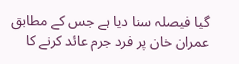گیا فیصلہ سنا دیا ہے جس کے مطابق عمران خان پر فرد جرم عائد کرنے کا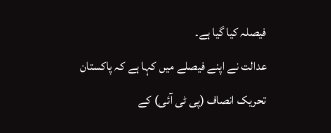فیصلہ کیا گیا ہے۔
عدالت نے اپنے فیصلے میں کہا ہے کہ پاکستان تحریک انصاف (پی ٹی آئی) کے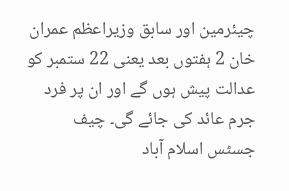چیئرمین اور سابق وزیراعظم عمران خان 2 ہفتوں بعد یعنی 22 ستمبر کو عدالت پیش ہوں گے اور ان پر فرد جرم عائد کی جائے گی۔ چیف جسٹس اسلام آباد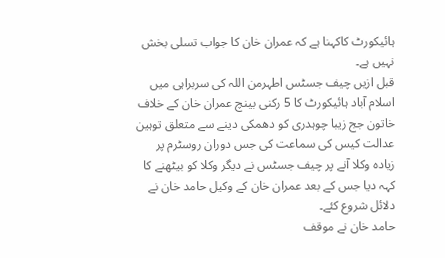ہائیکورٹ کاکہنا ہے کہ عمران خان کا جواب تسلی بخش نہیں ہے۔
قبل ازیں چیف جسٹس اطہرمن اللہ کی سربراہی میں اسلام آباد ہائیکورٹ کا 5 رکنی بینچ عمران خان کے خلاف خاتون جج زیبا چوہدری کو دھمکی دینے سے متعلق توہین عدالت کیس کی سماعت کی جس دوران روسٹرم پر زیادہ وکلا آنے پر چیف جسٹس نے دیگر وکلا کو بیٹھنے کا کہہ دیا جس کے بعد عمران خان کے وکیل حامد خان نے دلائل شروع کئے۔
حامد خان نے موقف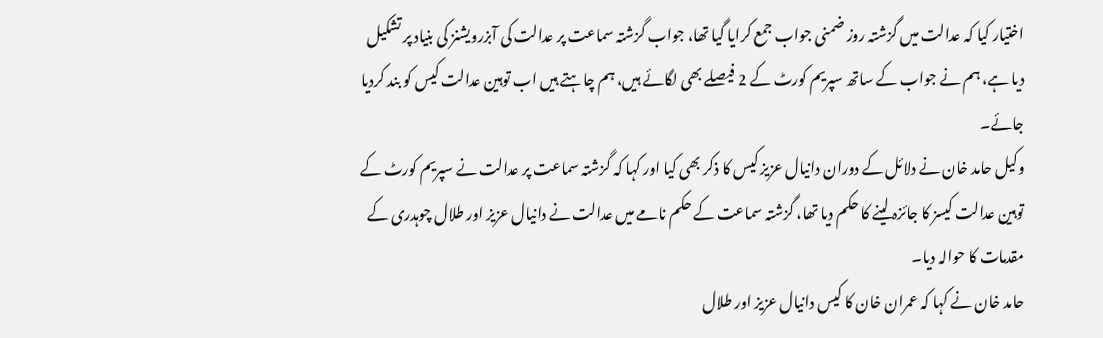اختیار کیا کہ عدالت میں گزشتہ روز ضمنی جواب جمع کرایا گیا تھا، جواب گزشتہ سماعت پر عدالت کی آبزرویشنز کی بنیاد پر تشکیل دیا ہے، ہم نے جواب کے ساتھ سپریم کورٹ کے 2 فیصلے بھی لگائے ہیں، ہم چاہتے ہیں اب توہین عدالت کیس کو بند کردیا جائے۔
وکیل حامد خان نے دلائل کے دوران دانیال عزیز کیس کا ذکر بھی کیا اور کہا کہ گزشتہ سماعت پر عدالت نے سپریم کورٹ کے توہین عدالت کیسز کا جائزہ لینے کا حکم دیا تھا، گزشتہ سماعت کے حکم نامے میں عدالت نے دانیال عزیز اور طلال چوہدری کے مقدمات کا حوالہ دیا۔
حامد خان نے کہا کہ عمران خان کا کیس دانیال عزیز اور طلال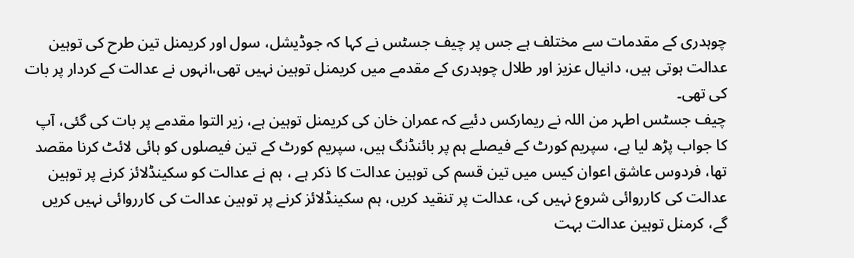چوہدری کے مقدمات سے مختلف ہے جس پر چیف جسٹس نے کہا کہ جوڈیشل، سول اور کریمنل تین طرح کی توہین عدالت ہوتی ہیں، دانیال عزیز اور طلال چوہدری کے مقدمے میں کریمنل توہین نہیں تھی،انہوں نے عدالت کے کردار پر بات کی تھی۔
چیف جسٹس اطہر من اللہ نے ریمارکس دئیے کہ عمران خان کی کریمنل توہین ہے، زیر التوا مقدمے پر بات کی گئی، آپ کا جواب پڑھ لیا ہے، سپریم کورٹ کے فیصلے ہم پر بائنڈنگ ہیں، سپریم کورٹ کے تین فیصلوں کو ہائی لائٹ کرنا مقصد تھا، فردوس عاشق اعوان کیس میں تین قسم کی توہین عدالت کا ذکر ہے ، ہم نے عدالت کو سکینڈلائز کرنے پر توہین عدالت کی کارروائی شروع نہیں کی، عدالت پر تنقید کریں، ہم سکینڈلائز کرنے پر توہین عدالت کی کارروائی نہیں کریں گے، کرمنل توہین عدالت بہت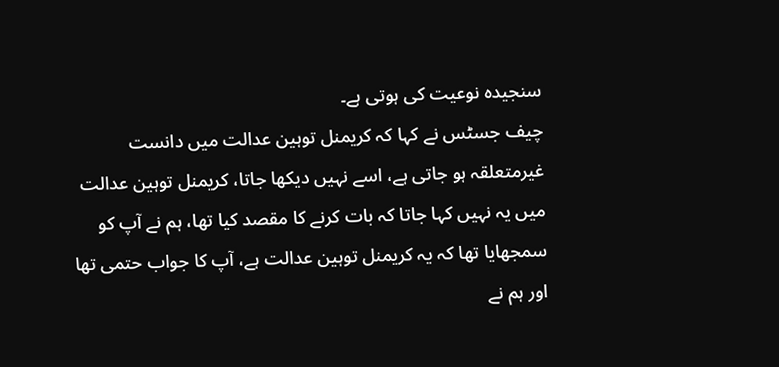سنجیدہ نوعیت کی ہوتی ہے۔
چیف جسٹس نے کہا کہ کریمنل توہین عدالت میں دانست غیرمتعلقہ ہو جاتی ہے، اسے نہیں دیکھا جاتا، کریمنل توہین عدالت میں یہ نہیں کہا جاتا کہ بات کرنے کا مقصد کیا تھا، ہم نے آپ کو سمجھایا تھا کہ یہ کریمنل توہین عدالت ہے، آپ کا جواب حتمی تھا اور ہم نے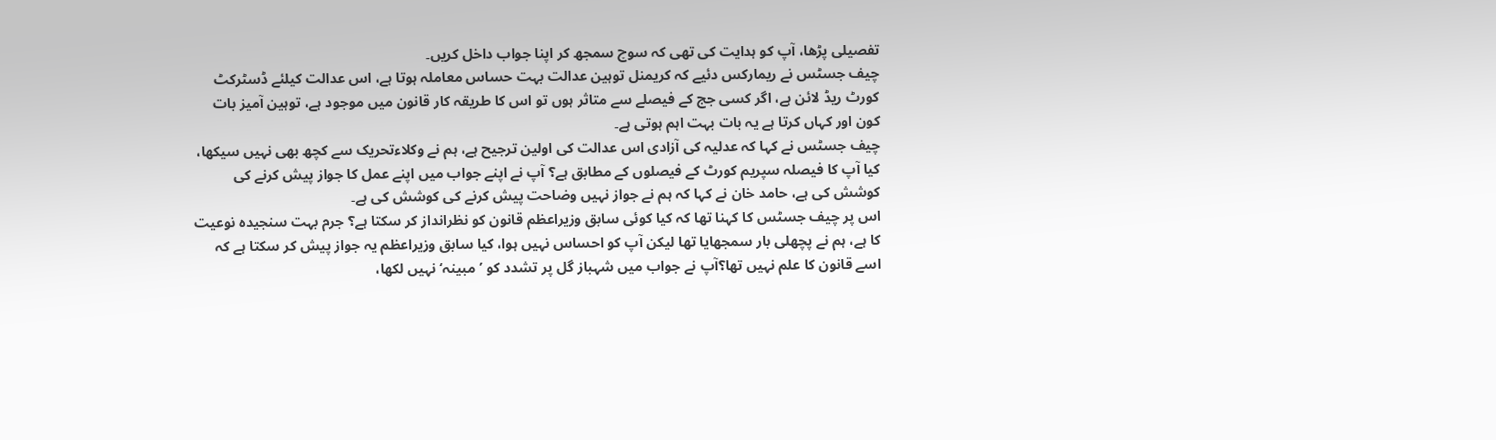تفصیلی پڑھا، آپ کو ہدایت کی تھی کہ سوچ سمجھ کر اپنا جواب داخل کریں۔
چیف جسٹس نے ریمارکس دئیے کہ کریمنل توہین عدالت بہت حساس معاملہ ہوتا ہے، اس عدالت کیلئے ڈسٹرکٹ کورٹ ریڈ لائن ہے، اگر کسی جج کے فیصلے سے متاثر ہوں تو اس کا طریقہ کار قانون میں موجود ہے، توہین آمیز بات کون اور کہاں کرتا ہے یہ بات بہت اہم ہوتی ہے۔
چیف جسٹس نے کہا کہ عدلیہ کی آزادی اس عدالت کی اولین ترجیح ہے، ہم نے وکلاءتحریک سے کچھ بھی نہیں سیکھا، کیا آپ کا فیصلہ سپریم کورٹ کے فیصلوں کے مطابق ہے؟ آپ نے اپنے جواب میں اپنے عمل کا جواز پیش کرنے کی کوشش کی ہے، حامد خان نے کہا کہ ہم نے جواز نہیں وضاحت پیش کرنے کی کوشش کی ہے۔
اس پر چیف جسٹس کا کہنا تھا کہ کیا کوئی سابق وزیراعظم قانون کو نظرانداز کر سکتا ہے؟ جرم بہت سنجیدہ نوعیت کا ہے، ہم نے پچھلی بار سمجھایا تھا لیکن آپ کو احساس نہیں ہوا، کیا سابق وزیراعظم یہ جواز پیش کر سکتا ہے کہ اسے قانون کا علم نہیں تھا؟آپ نے جواب میں شہباز گل پر تشدد کو ’مبینہ‘ نہیں لکھا،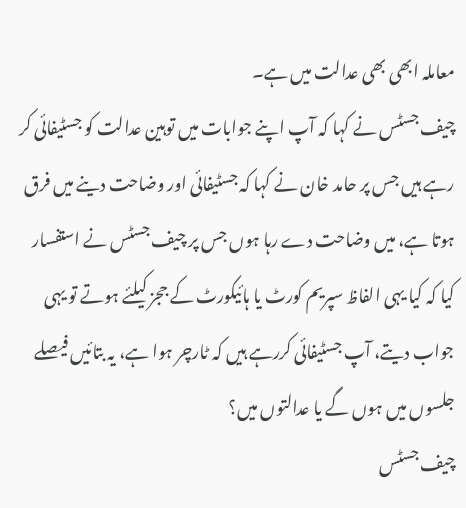معاملہ ابھی بھی عدالت میں ہے۔
چیف جسٹس نے کہا کہ آپ اپنے جوابات میں توہین عدالت کو جسٹیفائی کر رہے ہیں جس پر حامد خان نے کہا کہ جسٹیفائی اور وضاحت دینے میں فرق ہوتا ہے، میں وضاحت دے رہا ہوں جس پر چیف جسٹس نے استفسار کیا کہ کیا یہی الفاظ سپریم کورٹ یا ہائیکورٹ کے ججز کیلئے ہوتے تو یہی جواب دیتے، آپ جسٹیفائی کررہے ہیں کہ ٹارچر ہوا ہے، یہ بتائیں فیصلے جلسوں میں ہوں گے یا عدالتوں میں؟
چیف جسٹس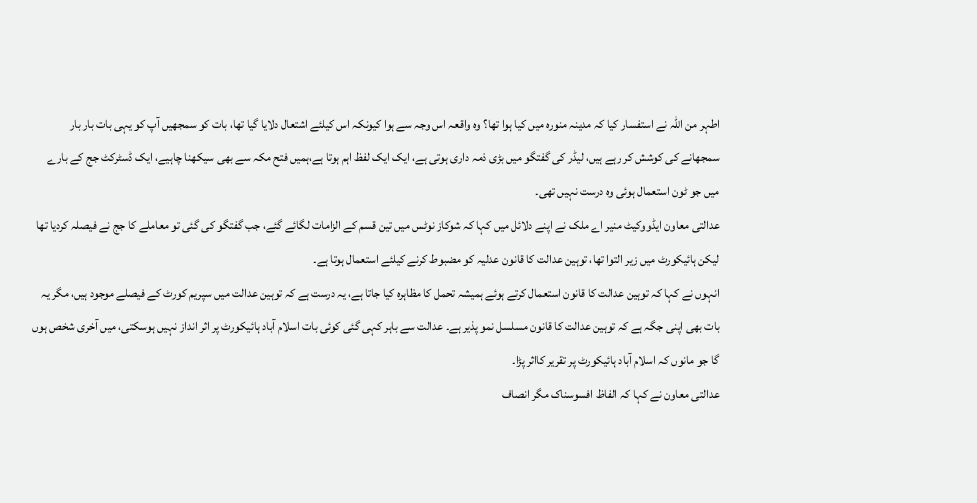اطہر من اللہ نے استفسار کیا کہ مدینہ منورہ میں کیا ہوا تھا؟ وہ واقعہ اس وجہ سے ہوا کیونکہ اس کیلئے اشتعال دلایا گیا تھا، بات کو سمجھیں آپ کو یہی بات بار بار سمجھانے کی کوشش کر رہے ہیں، لیڈر کی گفتگو میں بڑی ذمہ داری ہوتی ہے، ایک ایک لفظ اہم ہوتا ہے،ہمیں فتح مکہ سے بھی سیکھنا چاہیے، ایک ڈسٹرکٹ جج کے بارے میں جو ٹون استعمال ہوئی وہ درست نہیں تھی۔
عدالتی معاون ایڈووکیٹ منیر اے ملک نے اپنے دلائل میں کہا کہ شوکاز نوٹس میں تین قسم کے الزامات لگائے گئے، جب گفتگو کی گئی تو معاملے کا جج نے فیصلہ کردیا تھا لیکن ہائیکورٹ میں زیر التوا تھا، توہین عدالت کا قانون عدلیہ کو مضبوط کرنے کیلئے استعمال ہوتا ہے۔
انہوں نے کہا کہ توہین عدالت کا قانون استعمال کرتے ہوئے ہمیشہ تحمل کا مظاہرہ کیا جاتا ہے، یہ درست ہے کہ توہین عدالت میں سپریم کورٹ کے فیصلے موجود ہیں، مگر یہ بات بھی اپنی جگہ ہے کہ توہین عدالت کا قانون مسلسل نمو پذیر ہے۔ عدالت سے باہر کہی گئی کوئی بات اسلام آباد ہائیکورٹ پر اثر انداز نہیں ہوسکتی، میں آخری شخص ہوں گا جو مانوں کہ اسلام آباد ہائیکورٹ پر تقریر کااثر پڑا۔
عدالتی معاون نے کہا کہ الفاظ افسوسناک مگر انصاف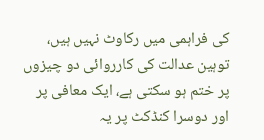کی فراہمی میں رکاوٹ نہیں ہیں، توہین عدالت کی کارروائی دو چیزوں پر ختم ہو سکتی ہے، ایک معافی پر اور دوسرا کنڈکٹ پر یہ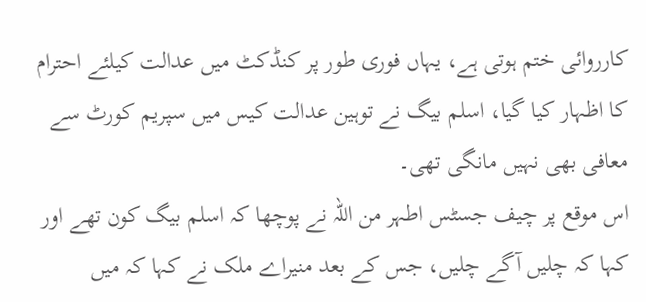کارروائی ختم ہوتی ہے، یہاں فوری طور پر کنڈکٹ میں عدالت کیلئے احترام کا اظہار کیا گیا، اسلم بیگ نے توہین عدالت کیس میں سپریم کورٹ سے معافی بھی نہیں مانگی تھی۔
اس موقع پر چیف جسٹس اطہر من اللہ نے پوچھا کہ اسلم بیگ کون تھے اور کہا کہ چلیں آگے چلیں، جس کے بعد منیراے ملک نے کہا کہ میں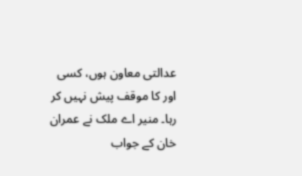عدالتی معاون ہوں، کسی اور کا موقف پیش نہیں کر رہا۔ منیر اے ملک نے عمران خان کے جواب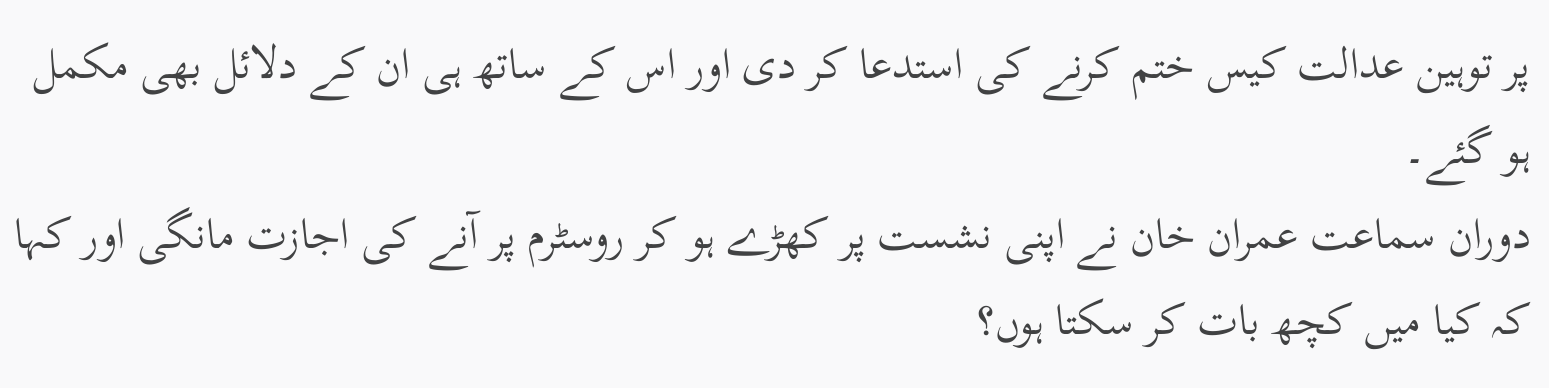پر توہین عدالت کیس ختم کرنے کی استدعا کر دی اور اس کے ساتھ ہی ان کے دلائل بھی مکمل ہو گئے۔
دوران سماعت عمران خان نے اپنی نشست پر کھڑے ہو کر روسٹرم پر آنے کی اجازت مانگی اور کہا کہ کیا میں کچھ بات کر سکتا ہوں؟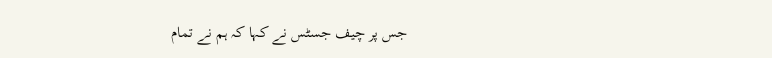جس پر چیف جسٹس نے کہا کہ ہم نے تمام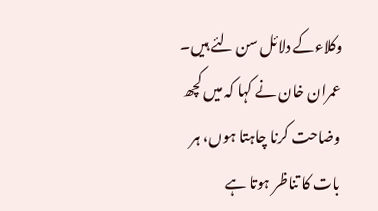وکلاءکے دلائل سن لئے ہیں۔ عمران خان نے کہا کہ میں کچھ وضاحت کرنا چاہتا ہوں، ہر بات کا تناظر ہوتا ہے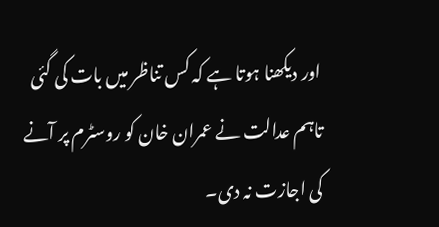اور دیکھنا ہوتا ہے کہ کس تناظر میں بات کی گئی تاہم عدالت نے عمران خان کو روسٹرم پر آنے کی اجازت نہ دی۔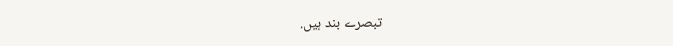تبصرے بند ہیں.